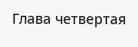Глава четвертая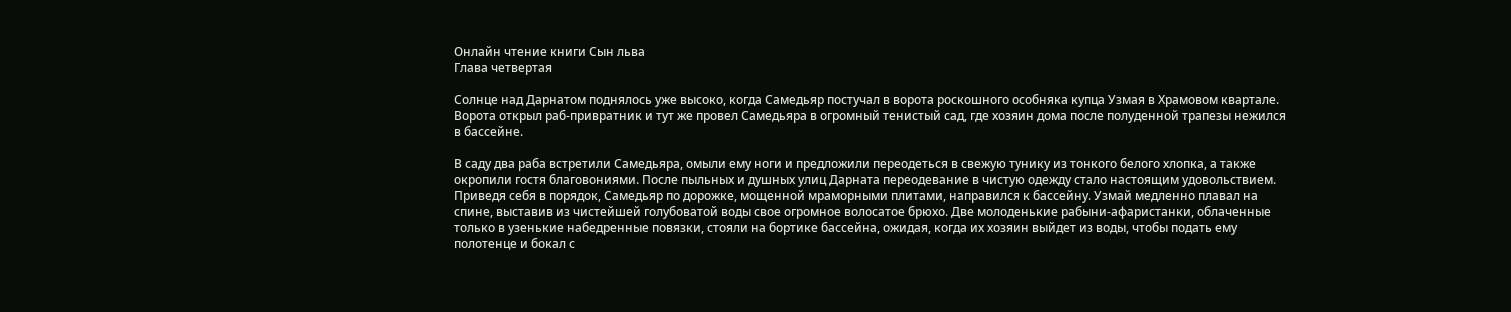Онлайн чтение книги Сын льва
Глава четвертая

Солнце над Дарнатом поднялось уже высоко, когда Самедьяр постучал в ворота роскошного особняка купца Узмая в Храмовом квартале. Ворота открыл раб-привратник и тут же провел Самедьяра в огромный тенистый сад, где хозяин дома после полуденной трапезы нежился в бассейне.

В саду два раба встретили Самедьяра, омыли ему ноги и предложили переодеться в свежую тунику из тонкого белого хлопка, а также окропили гостя благовониями. После пыльных и душных улиц Дарната переодевание в чистую одежду стало настоящим удовольствием. Приведя себя в порядок, Самедьяр по дорожке, мощенной мраморными плитами, направился к бассейну. Узмай медленно плавал на спине, выставив из чистейшей голубоватой воды свое огромное волосатое брюхо. Две молоденькие рабыни-афаристанки, облаченные только в узенькие набедренные повязки, стояли на бортике бассейна, ожидая, когда их хозяин выйдет из воды, чтобы подать ему полотенце и бокал с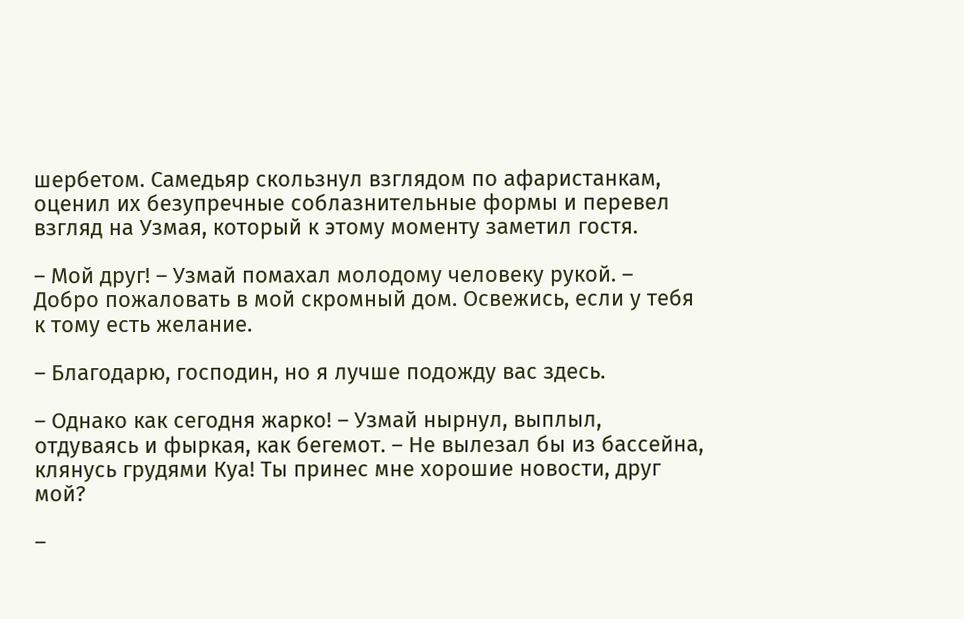шербетом. Самедьяр скользнул взглядом по афаристанкам, оценил их безупречные соблазнительные формы и перевел взгляд на Узмая, который к этому моменту заметил гостя.

– Мой друг! – Узмай помахал молодому человеку рукой. – Добро пожаловать в мой скромный дом. Освежись, если у тебя к тому есть желание.

– Благодарю, господин, но я лучше подожду вас здесь.

– Однако как сегодня жарко! – Узмай нырнул, выплыл, отдуваясь и фыркая, как бегемот. – Не вылезал бы из бассейна, клянусь грудями Куа! Ты принес мне хорошие новости, друг мой?

–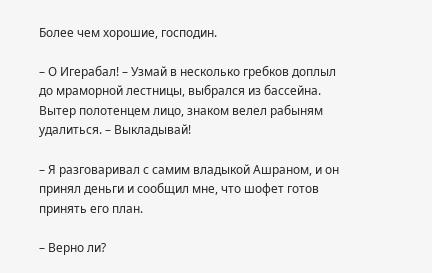Более чем хорошие, господин.

– О Игерабал! – Узмай в несколько гребков доплыл до мраморной лестницы, выбрался из бассейна. Вытер полотенцем лицо, знаком велел рабыням удалиться. – Выкладывай!

– Я разговаривал с самим владыкой Ашраном, и он принял деньги и сообщил мне, что шофет готов принять его план.

– Верно ли?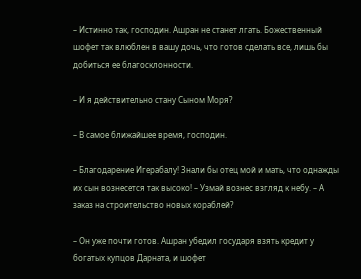– Истинно так, господин. Ашран не станет лгать. Божественный шофет так влюблен в вашу дочь, что готов сделать все, лишь бы добиться ее благосклонности.

– И я действительно стану Сыном Моря?

– В самое ближайшее время, господин.

– Благодарение Игерабалу! Знали бы отец мой и мать, что однажды их сын вознесется так высоко! – Узмай вознес взгляд к небу. – А заказ на строительство новых кораблей?

– Он уже почти готов. Ашран убедил государя взять кредит у богатых купцов Дарната, и шофет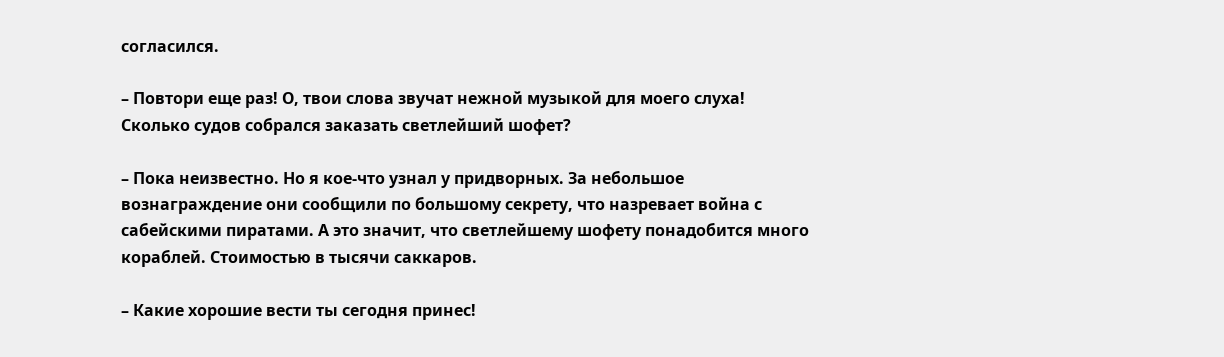согласился.

– Повтори еще раз! О, твои слова звучат нежной музыкой для моего слуха! Сколько судов собрался заказать светлейший шофет?

– Пока неизвестно. Но я кое-что узнал у придворных. За небольшое вознаграждение они сообщили по большому секрету, что назревает война с сабейскими пиратами. А это значит, что светлейшему шофету понадобится много кораблей. Стоимостью в тысячи саккаров.

– Какие хорошие вести ты сегодня принес!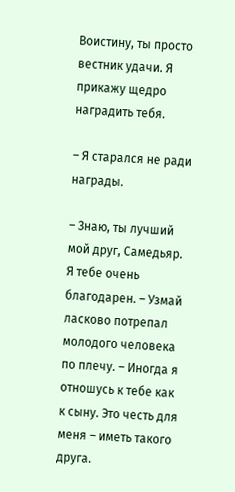Воистину, ты просто вестник удачи. Я прикажу щедро наградить тебя.

– Я старался не ради награды.

– Знаю, ты лучший мой друг, Самедьяр. Я тебе очень благодарен. – Узмай ласково потрепал молодого человека по плечу. – Иногда я отношусь к тебе как к сыну. Это честь для меня – иметь такого друга.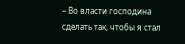– Во власти господина сделать так, чтобы я стал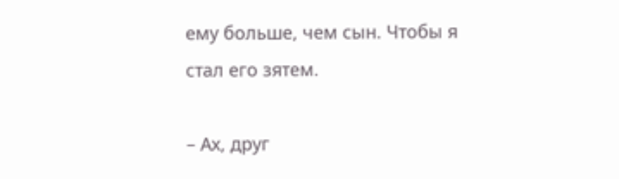ему больше, чем сын. Чтобы я стал его зятем.

– Ах, друг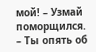мой! – Узмай поморщился. – Ты опять об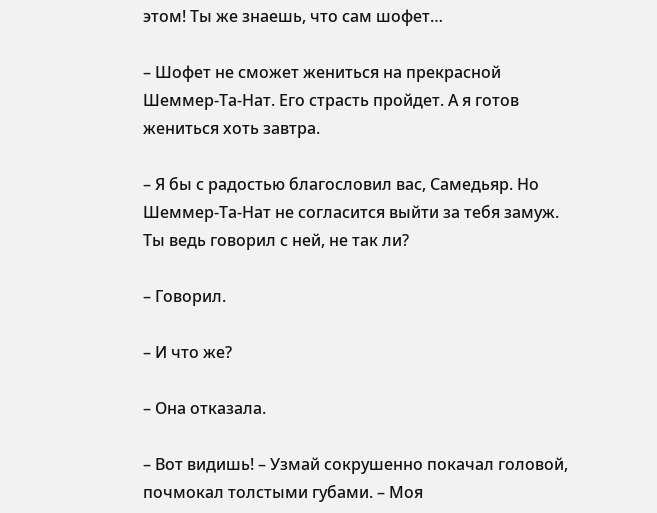этом! Ты же знаешь, что сам шофет…

– Шофет не сможет жениться на прекрасной Шеммер-Та-Нат. Его страсть пройдет. А я готов жениться хоть завтра.

– Я бы с радостью благословил вас, Самедьяр. Но Шеммер-Та-Нат не согласится выйти за тебя замуж. Ты ведь говорил с ней, не так ли?

– Говорил.

– И что же?

– Она отказала.

– Вот видишь! – Узмай сокрушенно покачал головой, почмокал толстыми губами. – Моя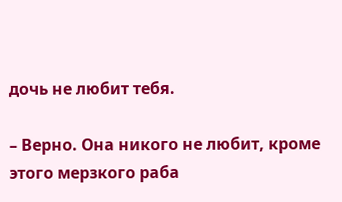дочь не любит тебя.

– Верно. Она никого не любит, кроме этого мерзкого раба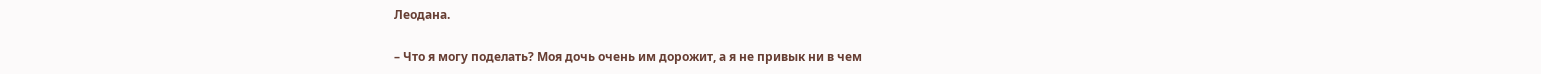Леодана.

– Что я могу поделать? Моя дочь очень им дорожит, а я не привык ни в чем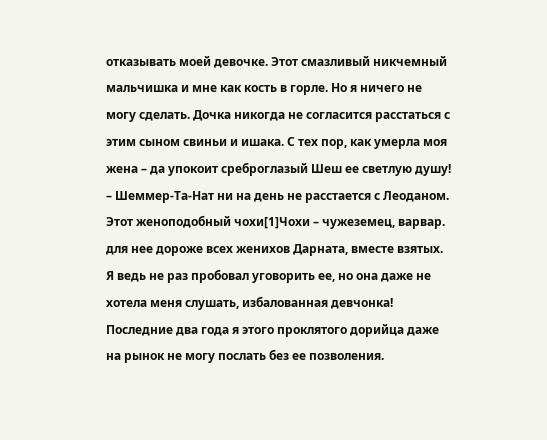отказывать моей девочке. Этот смазливый никчемный мальчишка и мне как кость в горле. Но я ничего не могу сделать. Дочка никогда не согласится расстаться с этим сыном свиньи и ишака. С тех пор, как умерла моя жена – да упокоит среброглазый Шеш ее светлую душу! – Шеммер-Та-Нат ни на день не расстается с Леоданом. Этот женоподобный чохи[1]Чохи – чужеземец, варвар. для нее дороже всех женихов Дарната, вместе взятых. Я ведь не раз пробовал уговорить ее, но она даже не хотела меня слушать, избалованная девчонка! Последние два года я этого проклятого дорийца даже на рынок не могу послать без ее позволения.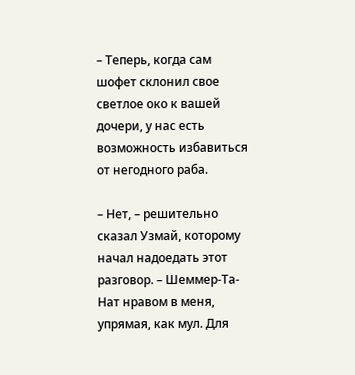– Теперь, когда сам шофет склонил свое светлое око к вашей дочери, у нас есть возможность избавиться от негодного раба.

– Нет, – решительно сказал Узмай, которому начал надоедать этот разговор. – Шеммер-Та-Нат нравом в меня, упрямая, как мул. Для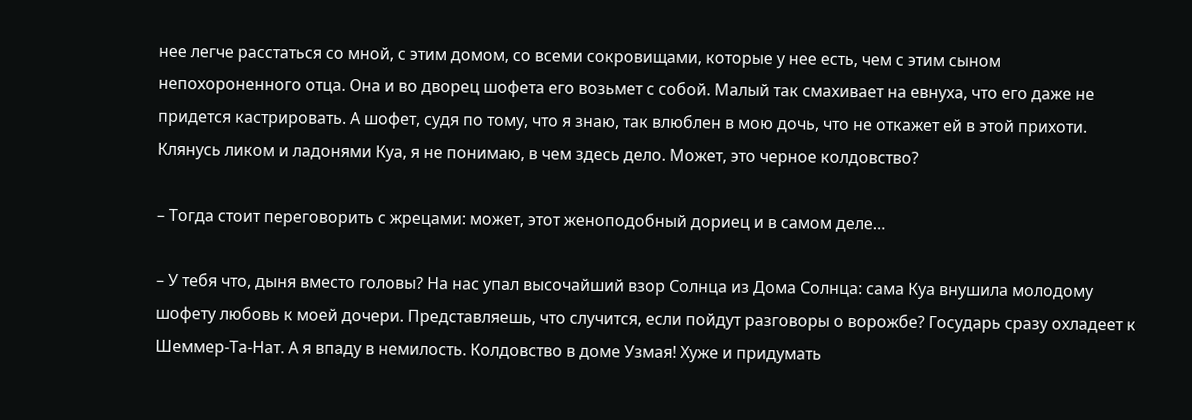нее легче расстаться со мной, с этим домом, со всеми сокровищами, которые у нее есть, чем с этим сыном непохороненного отца. Она и во дворец шофета его возьмет с собой. Малый так смахивает на евнуха, что его даже не придется кастрировать. А шофет, судя по тому, что я знаю, так влюблен в мою дочь, что не откажет ей в этой прихоти. Клянусь ликом и ладонями Куа, я не понимаю, в чем здесь дело. Может, это черное колдовство?

– Тогда стоит переговорить с жрецами: может, этот женоподобный дориец и в самом деле…

– У тебя что, дыня вместо головы? На нас упал высочайший взор Солнца из Дома Солнца: сама Куа внушила молодому шофету любовь к моей дочери. Представляешь, что случится, если пойдут разговоры о ворожбе? Государь сразу охладеет к Шеммер-Та-Нат. А я впаду в немилость. Колдовство в доме Узмая! Хуже и придумать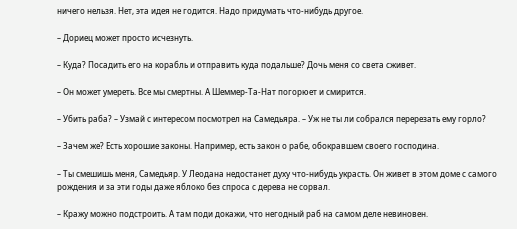ничего нельзя. Нет, эта идея не годится. Надо придумать что-нибудь другое.

– Дориец может просто исчезнуть.

– Куда? Посадить его на корабль и отправить куда подальше? Дочь меня со света сживет.

– Он может умереть. Все мы смертны. А Шеммер-Та-Нат погорюет и смирится.

– Убить раба? – Узмай с интересом посмотрел на Самедьяра. – Уж не ты ли собрался перерезать ему горло?

– Зачем же? Есть хорошие законы. Например, есть закон о рабе, обокравшем своего господина.

– Ты смешишь меня, Самедьяр. У Леодана недостанет духу что-нибудь украсть. Он живет в этом доме с самого рождения и за эти годы даже яблоко без спроса с дерева не сорвал.

– Кражу можно подстроить. А там поди докажи, что негодный раб на самом деле невиновен.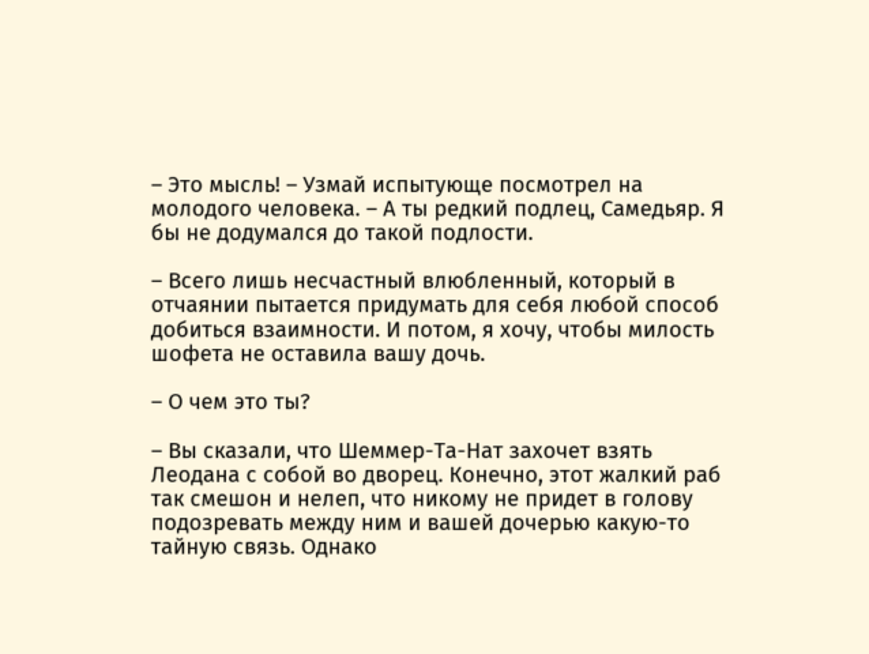– Это мысль! – Узмай испытующе посмотрел на молодого человека. – А ты редкий подлец, Самедьяр. Я бы не додумался до такой подлости.

– Всего лишь несчастный влюбленный, который в отчаянии пытается придумать для себя любой способ добиться взаимности. И потом, я хочу, чтобы милость шофета не оставила вашу дочь.

– О чем это ты?

– Вы сказали, что Шеммер-Та-Нат захочет взять Леодана с собой во дворец. Конечно, этот жалкий раб так смешон и нелеп, что никому не придет в голову подозревать между ним и вашей дочерью какую-то тайную связь. Однако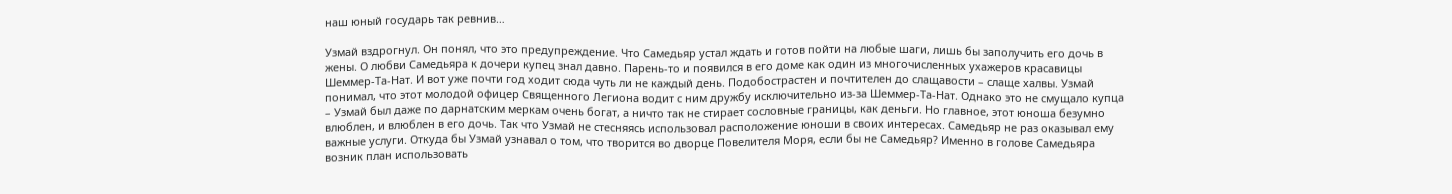наш юный государь так ревнив…

Узмай вздрогнул. Он понял, что это предупреждение. Что Самедьяр устал ждать и готов пойти на любые шаги, лишь бы заполучить его дочь в жены. О любви Самедьяра к дочери купец знал давно. Парень-то и появился в его доме как один из многочисленных ухажеров красавицы Шеммер-Та-Нат. И вот уже почти год ходит сюда чуть ли не каждый день. Подобострастен и почтителен до слащавости – слаще халвы. Узмай понимал, что этот молодой офицер Священного Легиона водит с ним дружбу исключительно из-за Шеммер-Та-Нат. Однако это не смущало купца – Узмай был даже по дарнатским меркам очень богат, а ничто так не стирает сословные границы, как деньги. Но главное, этот юноша безумно влюблен, и влюблен в его дочь. Так что Узмай не стесняясь использовал расположение юноши в своих интересах. Самедьяр не раз оказывал ему важные услуги. Откуда бы Узмай узнавал о том, что творится во дворце Повелителя Моря, если бы не Самедьяр? Именно в голове Самедьяра возник план использовать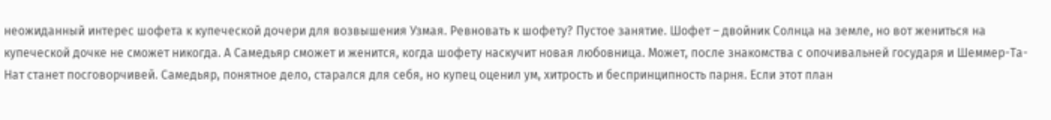неожиданный интерес шофета к купеческой дочери для возвышения Узмая. Ревновать к шофету? Пустое занятие. Шофет – двойник Солнца на земле, но вот жениться на купеческой дочке не сможет никогда. А Самедьяр сможет и женится, когда шофету наскучит новая любовница. Может, после знакомства с опочивальней государя и Шеммер-Та-Нат станет посговорчивей. Самедьяр, понятное дело, старался для себя, но купец оценил ум, хитрость и беспринципность парня. Если этот план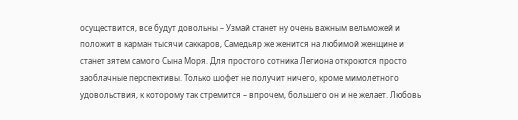осуществится, все будут довольны – Узмай станет ну очень важным вельможей и положит в карман тысячи саккаров, Самедьяр же женится на любимой женщине и станет зятем самого Сына Моря. Для простого сотника Легиона откроются просто заоблачные перспективы. Только шофет не получит ничего, кроме мимолетного удовольствия, к которому так стремится – впрочем, большего он и не желает. Любовь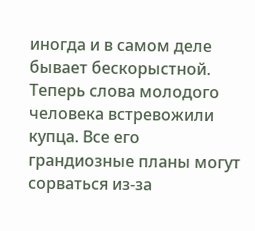иногда и в самом деле бывает бескорыстной. Теперь слова молодого человека встревожили купца. Все его грандиозные планы могут сорваться из-за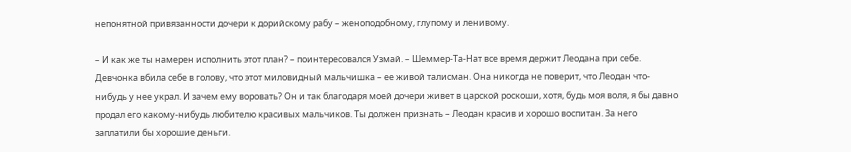непонятной привязанности дочери к дорийскому рабу – женоподобному, глупому и ленивому.

– И как же ты намерен исполнить этот план? – поинтересовался Узмай. – Шеммер-Та-Нат все время держит Леодана при себе. Девчонка вбила себе в голову, что этот миловидный мальчишка – ее живой талисман. Она никогда не поверит, что Леодан что-нибудь у нее украл. И зачем ему воровать? Он и так благодаря моей дочери живет в царской роскоши, хотя, будь моя воля, я бы давно продал его какому-нибудь любителю красивых мальчиков. Ты должен признать – Леодан красив и хорошо воспитан. За него заплатили бы хорошие деньги.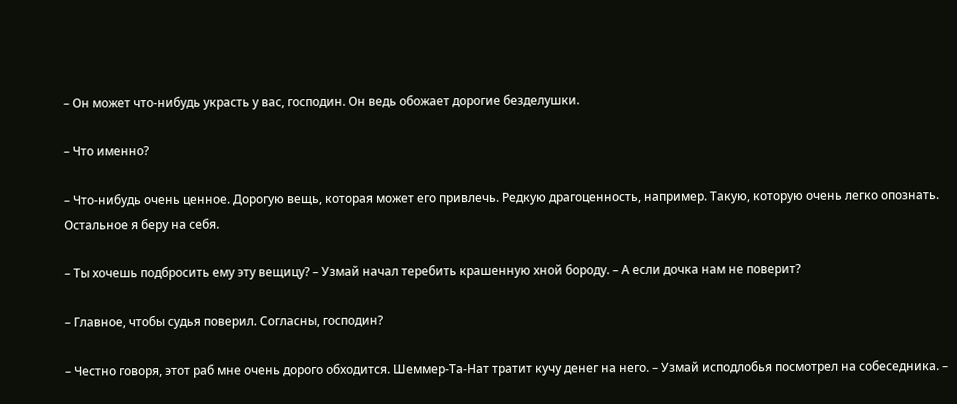– Он может что-нибудь украсть у вас, господин. Он ведь обожает дорогие безделушки.

– Что именно?

– Что-нибудь очень ценное. Дорогую вещь, которая может его привлечь. Редкую драгоценность, например. Такую, которую очень легко опознать. Остальное я беру на себя.

– Ты хочешь подбросить ему эту вещицу? – Узмай начал теребить крашенную хной бороду. – А если дочка нам не поверит?

– Главное, чтобы судья поверил. Согласны, господин?

– Честно говоря, этот раб мне очень дорого обходится. Шеммер-Та-Нат тратит кучу денег на него. – Узмай исподлобья посмотрел на собеседника. –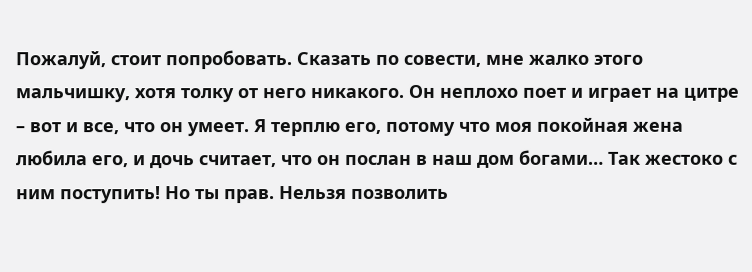Пожалуй, стоит попробовать. Сказать по совести, мне жалко этого мальчишку, хотя толку от него никакого. Он неплохо поет и играет на цитре – вот и все, что он умеет. Я терплю его, потому что моя покойная жена любила его, и дочь считает, что он послан в наш дом богами… Так жестоко с ним поступить! Но ты прав. Нельзя позволить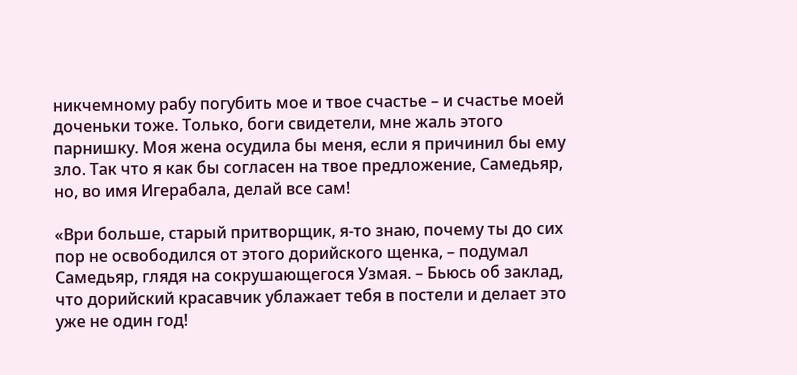никчемному рабу погубить мое и твое счастье – и счастье моей доченьки тоже. Только, боги свидетели, мне жаль этого парнишку. Моя жена осудила бы меня, если я причинил бы ему зло. Так что я как бы согласен на твое предложение, Самедьяр, но, во имя Игерабала, делай все сам!

«Ври больше, старый притворщик, я-то знаю, почему ты до сих пор не освободился от этого дорийского щенка, – подумал Самедьяр, глядя на сокрушающегося Узмая. – Бьюсь об заклад, что дорийский красавчик ублажает тебя в постели и делает это уже не один год!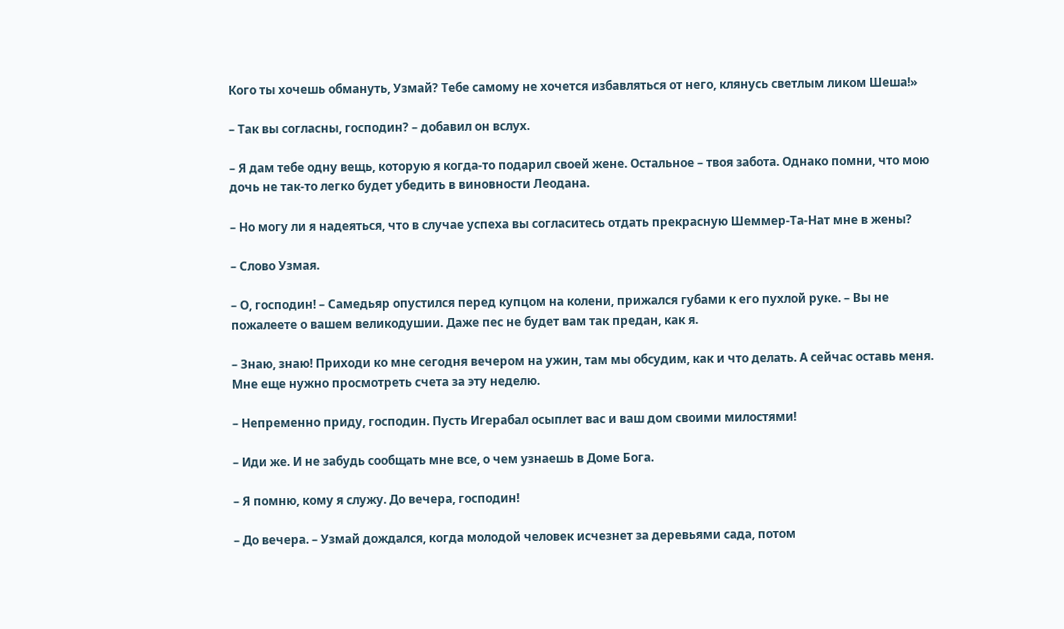Кого ты хочешь обмануть, Узмай? Тебе самому не хочется избавляться от него, клянусь светлым ликом Шеша!»

– Так вы согласны, господин? – добавил он вслух.

– Я дам тебе одну вещь, которую я когда-то подарил своей жене. Остальное – твоя забота. Однако помни, что мою дочь не так-то легко будет убедить в виновности Леодана.

– Но могу ли я надеяться, что в случае успеха вы согласитесь отдать прекрасную Шеммер-Та-Нат мне в жены?

– Слово Узмая.

– О, господин! – Самедьяр опустился перед купцом на колени, прижался губами к его пухлой руке. – Вы не пожалеете о вашем великодушии. Даже пес не будет вам так предан, как я.

– Знаю, знаю! Приходи ко мне сегодня вечером на ужин, там мы обсудим, как и что делать. А сейчас оставь меня. Мне еще нужно просмотреть счета за эту неделю.

– Непременно приду, господин. Пусть Игерабал осыплет вас и ваш дом своими милостями!

– Иди же. И не забудь сообщать мне все, о чем узнаешь в Доме Бога.

– Я помню, кому я служу. До вечера, господин!

– До вечера. – Узмай дождался, когда молодой человек исчезнет за деревьями сада, потом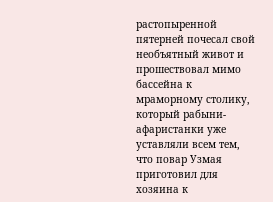растопыренной пятерней почесал свой необъятный живот и прошествовал мимо бассейна к мраморному столику, который рабыни-афаристанки уже уставляли всем тем, что повар Узмая приготовил для хозяина к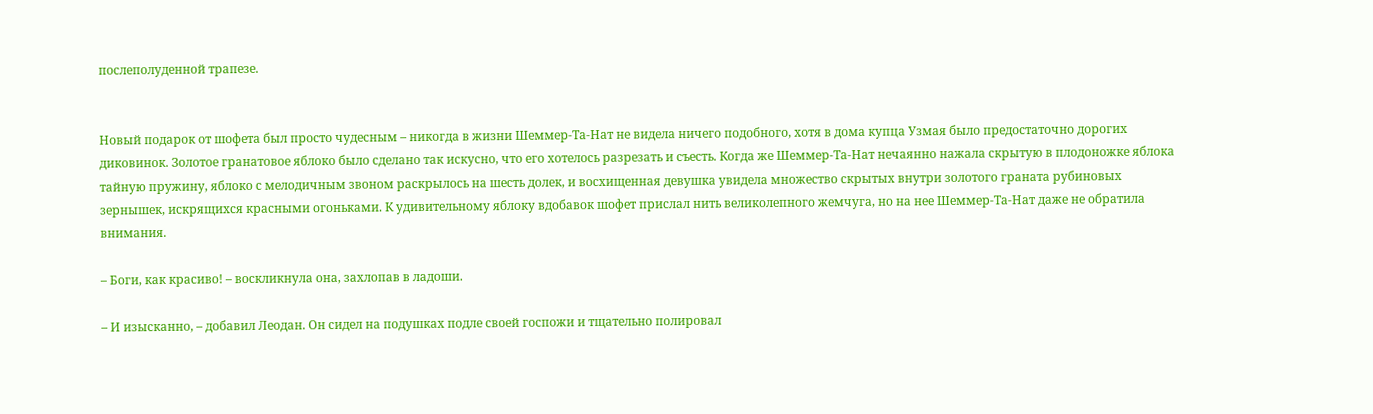послеполуденной трапезе.


Новый подарок от шофета был просто чудесным – никогда в жизни Шеммер-Та-Нат не видела ничего подобного, хотя в дома купца Узмая было предостаточно дорогих диковинок. Золотое гранатовое яблоко было сделано так искусно, что его хотелось разрезать и съесть. Когда же Шеммер-Та-Нат нечаянно нажала скрытую в плодоножке яблока тайную пружину, яблоко с мелодичным звоном раскрылось на шесть долек, и восхищенная девушка увидела множество скрытых внутри золотого граната рубиновых зернышек, искрящихся красными огоньками. К удивительному яблоку вдобавок шофет прислал нить великолепного жемчуга, но на нее Шеммер-Та-Нат даже не обратила внимания.

– Боги, как красиво! – воскликнула она, захлопав в ладоши.

– И изысканно, – добавил Леодан. Он сидел на подушках подле своей госпожи и тщательно полировал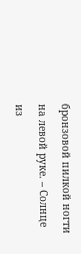бронзовой пилкой ногти на левой руке. – Солнце из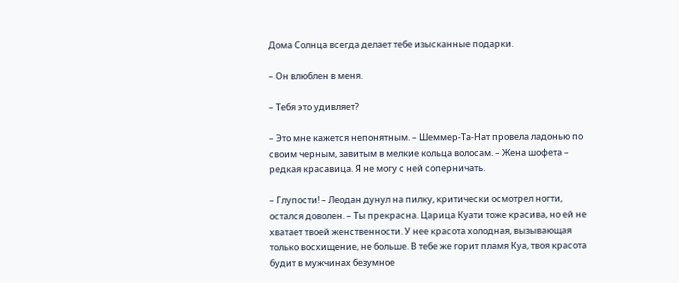Дома Солнца всегда делает тебе изысканные подарки.

– Он влюблен в меня.

– Тебя это удивляет?

– Это мне кажется непонятным. – Шеммер-Та-Нат провела ладонью по своим черным, завитым в мелкие кольца волосам. – Жена шофета – редкая красавица. Я не могу с ней соперничать.

– Глупости! – Леодан дунул на пилку, критически осмотрел ногти, остался доволен. – Ты прекрасна. Царица Куати тоже красива, но ей не хватает твоей женственности. У нее красота холодная, вызывающая только восхищение, не больше. В тебе же горит пламя Куа, твоя красота будит в мужчинах безумное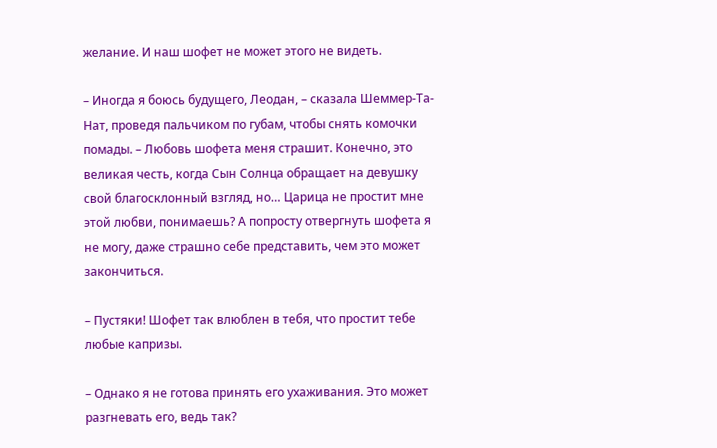желание. И наш шофет не может этого не видеть.

– Иногда я боюсь будущего, Леодан, – сказала Шеммер-Та-Нат, проведя пальчиком по губам, чтобы снять комочки помады. – Любовь шофета меня страшит. Конечно, это великая честь, когда Сын Солнца обращает на девушку свой благосклонный взгляд, но… Царица не простит мне этой любви, понимаешь? А попросту отвергнуть шофета я не могу, даже страшно себе представить, чем это может закончиться.

– Пустяки! Шофет так влюблен в тебя, что простит тебе любые капризы.

– Однако я не готова принять его ухаживания. Это может разгневать его, ведь так?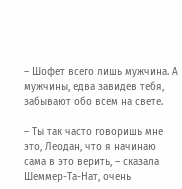– Шофет всего лишь мужчина. А мужчины, едва завидев тебя, забывают обо всем на свете.

– Ты так часто говоришь мне это, Леодан, что я начинаю сама в это верить, – сказала Шеммер-Та-Нат, очень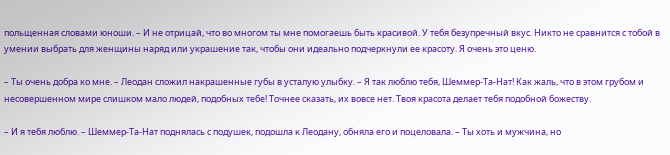польщенная словами юноши. – И не отрицай, что во многом ты мне помогаешь быть красивой. У тебя безупречный вкус. Никто не сравнится с тобой в умении выбрать для женщины наряд или украшение так, чтобы они идеально подчеркнули ее красоту. Я очень это ценю.

– Ты очень добра ко мне. – Леодан сложил накрашенные губы в усталую улыбку. – Я так люблю тебя, Шеммер-Та-Нат! Как жаль, что в этом грубом и несовершенном мире слишком мало людей, подобных тебе! Точнее сказать, их вовсе нет. Твоя красота делает тебя подобной божеству.

– И я тебя люблю. – Шеммер-Та-Нат поднялась с подушек, подошла к Леодану, обняла его и поцеловала. – Ты хоть и мужчина, но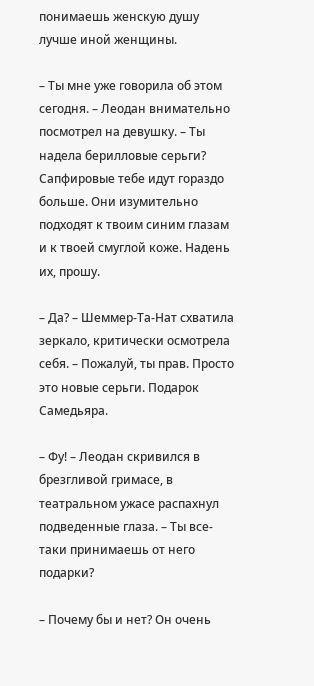понимаешь женскую душу лучше иной женщины.

– Ты мне уже говорила об этом сегодня. – Леодан внимательно посмотрел на девушку. – Ты надела берилловые серьги? Сапфировые тебе идут гораздо больше. Они изумительно подходят к твоим синим глазам и к твоей смуглой коже. Надень их, прошу.

– Да? – Шеммер-Та-Нат схватила зеркало, критически осмотрела себя. – Пожалуй, ты прав. Просто это новые серьги. Подарок Самедьяра.

– Фу! – Леодан скривился в брезгливой гримасе, в театральном ужасе распахнул подведенные глаза. – Ты все-таки принимаешь от него подарки?

– Почему бы и нет? Он очень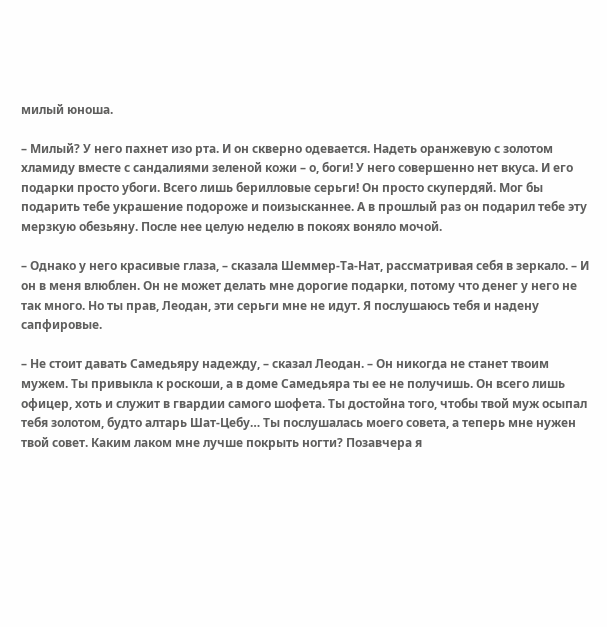милый юноша.

– Милый? У него пахнет изо рта. И он скверно одевается. Надеть оранжевую с золотом хламиду вместе с сандалиями зеленой кожи – о, боги! У него совершенно нет вкуса. И его подарки просто убоги. Всего лишь берилловые серьги! Он просто скупердяй. Мог бы подарить тебе украшение подороже и поизысканнее. А в прошлый раз он подарил тебе эту мерзкую обезьяну. После нее целую неделю в покоях воняло мочой.

– Однако у него красивые глаза, – сказала Шеммер-Та-Нат, рассматривая себя в зеркало. – И он в меня влюблен. Он не может делать мне дорогие подарки, потому что денег у него не так много. Но ты прав, Леодан, эти серьги мне не идут. Я послушаюсь тебя и надену сапфировые.

– Не стоит давать Самедьяру надежду, – сказал Леодан. – Он никогда не станет твоим мужем. Ты привыкла к роскоши, а в доме Самедьяра ты ее не получишь. Он всего лишь офицер, хоть и служит в гвардии самого шофета. Ты достойна того, чтобы твой муж осыпал тебя золотом, будто алтарь Шат-Цебу… Ты послушалась моего совета, а теперь мне нужен твой совет. Каким лаком мне лучше покрыть ногти? Позавчера я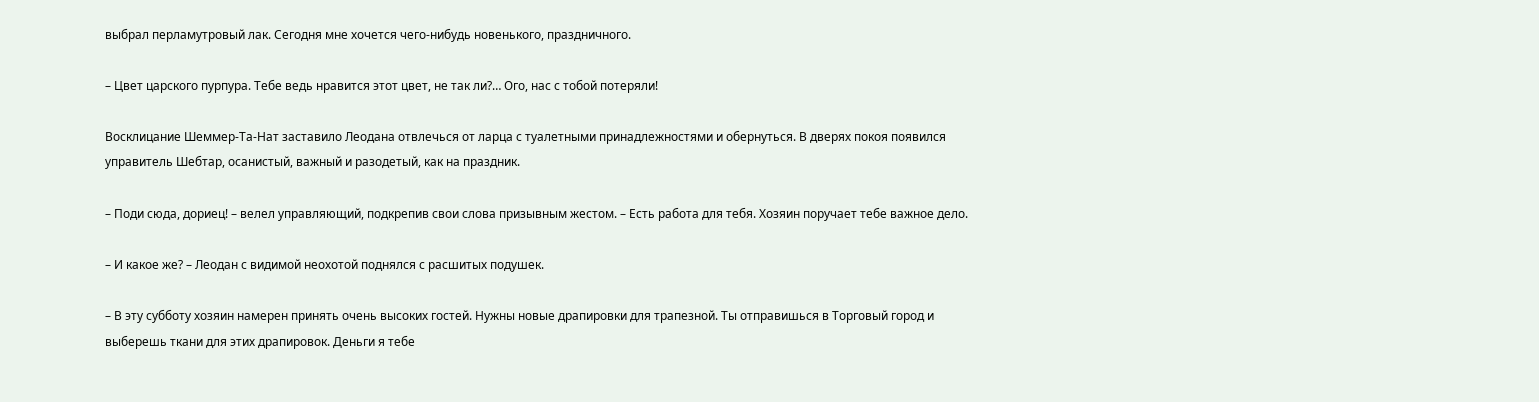выбрал перламутровый лак. Сегодня мне хочется чего-нибудь новенького, праздничного.

– Цвет царского пурпура. Тебе ведь нравится этот цвет, не так ли?… Ого, нас с тобой потеряли!

Восклицание Шеммер-Та-Нат заставило Леодана отвлечься от ларца с туалетными принадлежностями и обернуться. В дверях покоя появился управитель Шебтар, осанистый, важный и разодетый, как на праздник.

– Поди сюда, дориец! – велел управляющий, подкрепив свои слова призывным жестом. – Есть работа для тебя. Хозяин поручает тебе важное дело.

– И какое же? – Леодан с видимой неохотой поднялся с расшитых подушек.

– В эту субботу хозяин намерен принять очень высоких гостей. Нужны новые драпировки для трапезной. Ты отправишься в Торговый город и выберешь ткани для этих драпировок. Деньги я тебе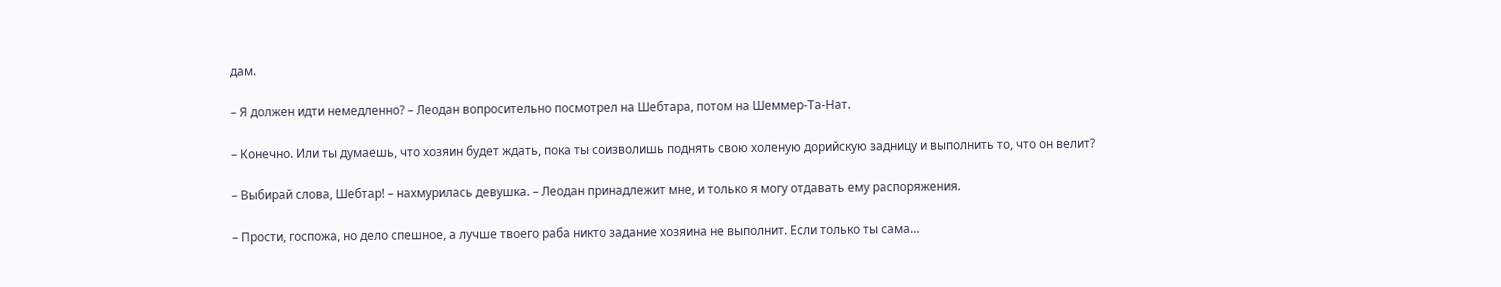дам.

– Я должен идти немедленно? – Леодан вопросительно посмотрел на Шебтара, потом на Шеммер-Та-Нат.

– Конечно. Или ты думаешь, что хозяин будет ждать, пока ты соизволишь поднять свою холеную дорийскую задницу и выполнить то, что он велит?

– Выбирай слова, Шебтар! – нахмурилась девушка. – Леодан принадлежит мне, и только я могу отдавать ему распоряжения.

– Прости, госпожа, но дело спешное, а лучше твоего раба никто задание хозяина не выполнит. Если только ты сама…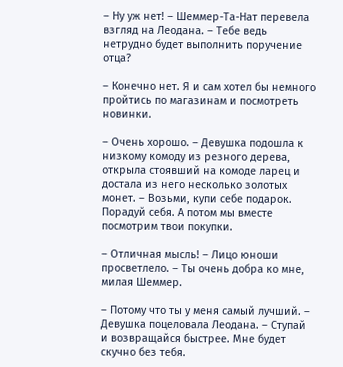– Ну уж нет! – Шеммер-Та-Нат перевела взгляд на Леодана. – Тебе ведь нетрудно будет выполнить поручение отца?

– Конечно нет. Я и сам хотел бы немного пройтись по магазинам и посмотреть новинки.

– Очень хорошо. – Девушка подошла к низкому комоду из резного дерева, открыла стоявший на комоде ларец и достала из него несколько золотых монет. – Возьми, купи себе подарок. Порадуй себя. А потом мы вместе посмотрим твои покупки.

– Отличная мысль! – Лицо юноши просветлело. – Ты очень добра ко мне, милая Шеммер.

– Потому что ты у меня самый лучший. – Девушка поцеловала Леодана. – Ступай и возвращайся быстрее. Мне будет скучно без тебя.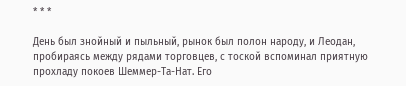* * *

День был знойный и пыльный, рынок был полон народу, и Леодан, пробираясь между рядами торговцев, с тоской вспоминал приятную прохладу покоев Шеммер-Та-Нат. Его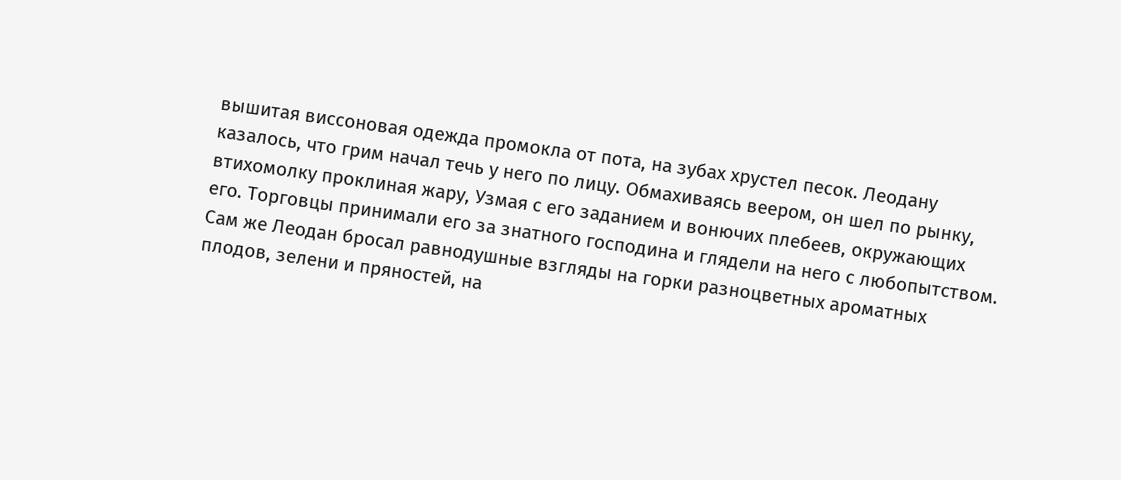вышитая виссоновая одежда промокла от пота, на зубах хрустел песок. Леодану казалось, что грим начал течь у него по лицу. Обмахиваясь веером, он шел по рынку, втихомолку проклиная жару, Узмая с его заданием и вонючих плебеев, окружающих его. Торговцы принимали его за знатного господина и глядели на него с любопытством. Сам же Леодан бросал равнодушные взгляды на горки разноцветных ароматных плодов, зелени и пряностей, на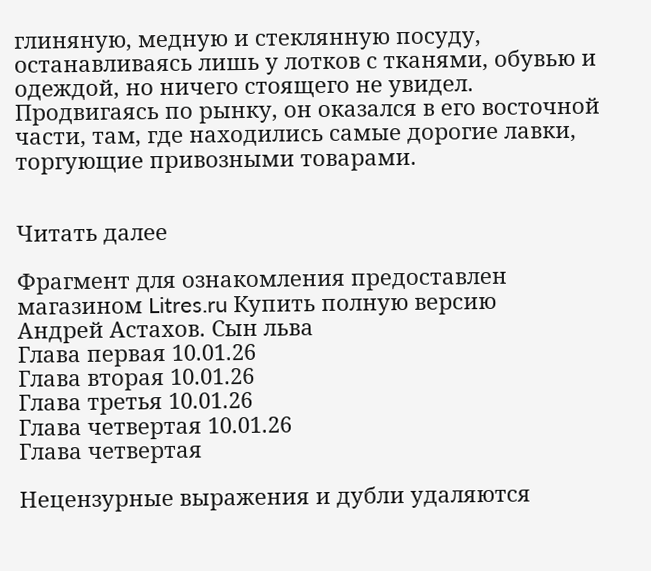глиняную, медную и стеклянную посуду, останавливаясь лишь у лотков с тканями, обувью и одеждой, но ничего стоящего не увидел. Продвигаясь по рынку, он оказался в его восточной части, там, где находились самые дорогие лавки, торгующие привозными товарами.


Читать далее

Фрагмент для ознакомления предоставлен магазином Litres.ru Купить полную версию
Андрей Астахов. Сын льва
Глава первая 10.01.26
Глава вторая 10.01.26
Глава третья 10.01.26
Глава четвертая 10.01.26
Глава четвертая

Нецензурные выражения и дубли удаляются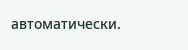автоматически.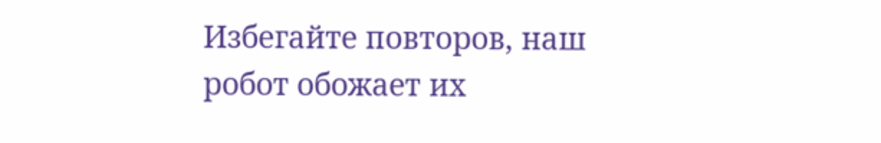Избегайте повторов, наш робот обожает их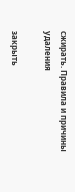сжирать. Правила и причины удаления

закрыть